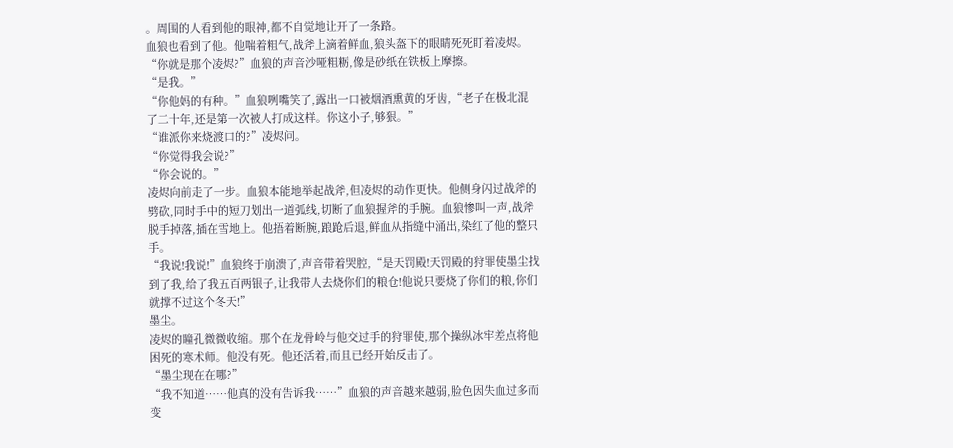。周围的人看到他的眼神,都不自觉地让开了一条路。
血狼也看到了他。他喘着粗气,战斧上滴着鲜血,狼头盔下的眼睛死死盯着凌烬。
“你就是那个凌烬?”血狼的声音沙哑粗粝,像是砂纸在铁板上摩擦。
“是我。”
“你他妈的有种。”血狼咧嘴笑了,露出一口被烟酒熏黄的牙齿,“老子在极北混了二十年,还是第一次被人打成这样。你这小子,够狠。”
“谁派你来烧渡口的?”凌烬问。
“你觉得我会说?”
“你会说的。”
凌烬向前走了一步。血狼本能地举起战斧,但凌烬的动作更快。他侧身闪过战斧的劈砍,同时手中的短刀划出一道弧线,切断了血狼握斧的手腕。血狼惨叫一声,战斧脱手掉落,插在雪地上。他捂着断腕,踉跄后退,鲜血从指缝中涌出,染红了他的整只手。
“我说!我说!”血狼终于崩溃了,声音带着哭腔,“是天罚殿!天罚殿的狩罪使墨尘找到了我,给了我五百两银子,让我带人去烧你们的粮仓!他说只要烧了你们的粮,你们就撑不过这个冬天!”
墨尘。
凌烬的瞳孔微微收缩。那个在龙骨岭与他交过手的狩罪使,那个操纵冰牢差点将他困死的寒术师。他没有死。他还活着,而且已经开始反击了。
“墨尘现在在哪?”
“我不知道……他真的没有告诉我……”血狼的声音越来越弱,脸色因失血过多而变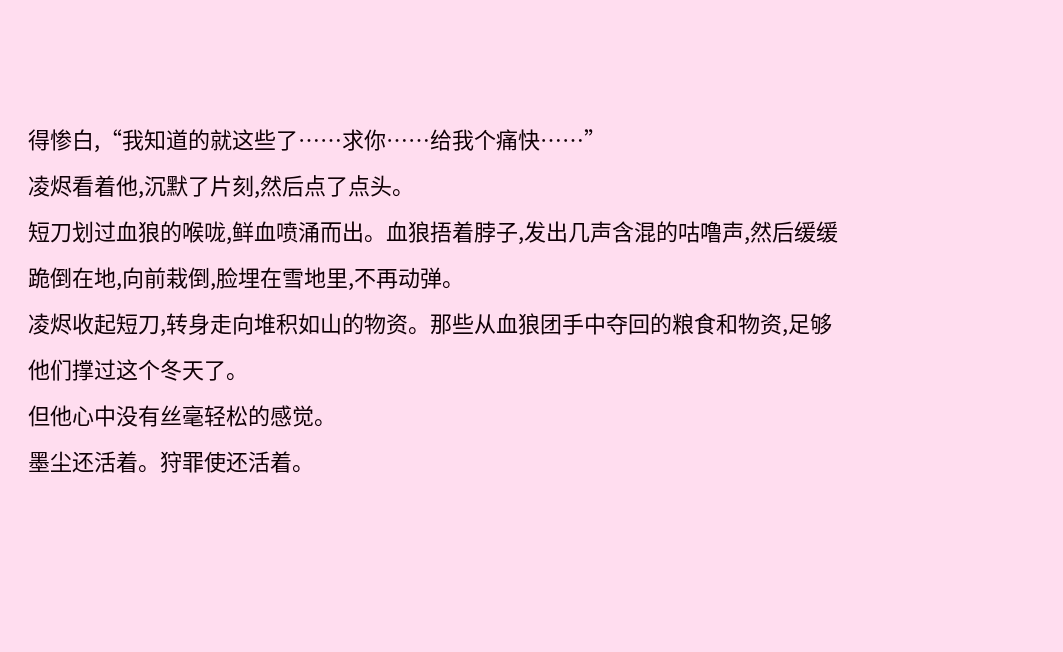得惨白,“我知道的就这些了……求你……给我个痛快……”
凌烬看着他,沉默了片刻,然后点了点头。
短刀划过血狼的喉咙,鲜血喷涌而出。血狼捂着脖子,发出几声含混的咕噜声,然后缓缓跪倒在地,向前栽倒,脸埋在雪地里,不再动弹。
凌烬收起短刀,转身走向堆积如山的物资。那些从血狼团手中夺回的粮食和物资,足够他们撑过这个冬天了。
但他心中没有丝毫轻松的感觉。
墨尘还活着。狩罪使还活着。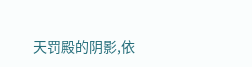天罚殿的阴影,依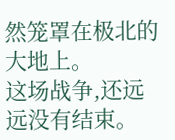然笼罩在极北的大地上。
这场战争,还远远没有结束。